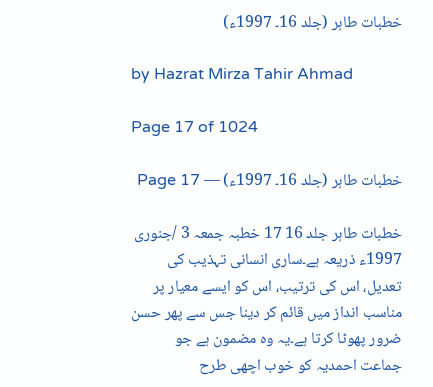خطبات طاہر (جلد 16۔ 1997ء)

by Hazrat Mirza Tahir Ahmad

Page 17 of 1024

خطبات طاہر (جلد 16۔ 1997ء) — Page 17

خطبات طاہر جلد 16 17 خطبہ جمعہ 3 /جنوری 1997ء ذریعہ ہے۔ساری انسانی تہذیب کی تعدیل، اس کی ترتیب، اس کو ایسے معیار پر مناسب انداز میں قائم کر دینا جس سے پھر حسن ضرور پھوٹا کرتا ہے۔یہ وہ مضمون ہے جو جماعت احمدیہ کو خوب اچھی طرح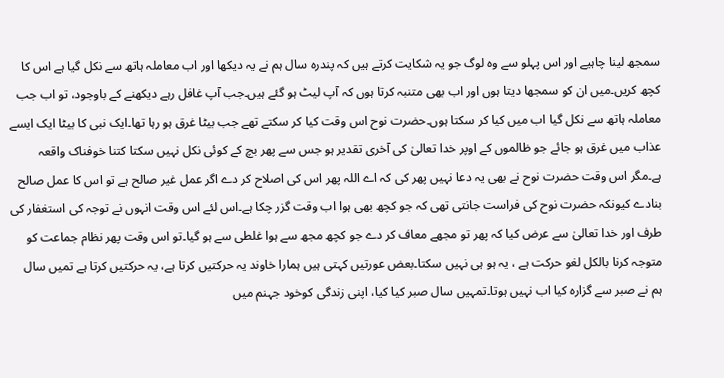سمجھ لینا چاہیے اور اس پہلو سے وہ لوگ جو یہ شکایت کرتے ہیں کہ پندرہ سال ہم نے یہ دیکھا اور اب معاملہ ہاتھ سے نکل گیا ہے اس کا کچھ کریں۔میں ان کو سمجھا دیتا ہوں اور اب بھی متنبہ کرتا ہوں کہ آپ لیٹ ہو گئے ہیں۔جب آپ غافل رہے دیکھنے کے باوجود، تو اب جب معاملہ ہاتھ سے نکل گیا اب میں کیا کر سکتا ہوں۔حضرت نوح اس وقت کیا کر سکتے تھے جب بیٹا غرق ہو رہا تھا۔ایک نبی کا بیٹا ایک ایسے عذاب میں غرق ہو جائے جو ظالموں کے اوپر خدا تعالیٰ کی آخری تقدیر ہو جس سے پھر بچ کے کوئی نکل نہیں سکتا کتنا خوفناک واقعہ ہے۔مگر اس وقت حضرت نوح نے بھی یہ دعا نہیں پھر کی کہ اے اللہ پھر اس کی اصلاح کر دے اگر عمل غیر صالح ہے تو اس کا عمل صالح بنادے کیونکہ حضرت نوح کی فراست جانتی تھی کہ جو کچھ بھی ہوا اب وقت گزر چکا ہے۔اس لئے اس وقت انہوں نے توجہ کی استغفار کی طرف اور خدا تعالیٰ سے عرض کیا کہ پھر تو مجھے معاف کر دے جو کچھ مجھ سے ہوا غلطی سے ہو گیا۔تو اس وقت پھر نظام جماعت کو متوجہ کرنا بالکل لغو حرکت ہے ، یہ ہو ہی نہیں سکتا۔بعض عورتیں کہتی ہیں ہمارا خاوند یہ حرکتیں کرتا ہے، یہ حرکتیں کرتا ہے تمیں سال ہم نے صبر سے گزارہ کیا اب نہیں ہوتا۔تمہیں سال صبر کیا کیا، اپنی زندگی کوخود جہنم میں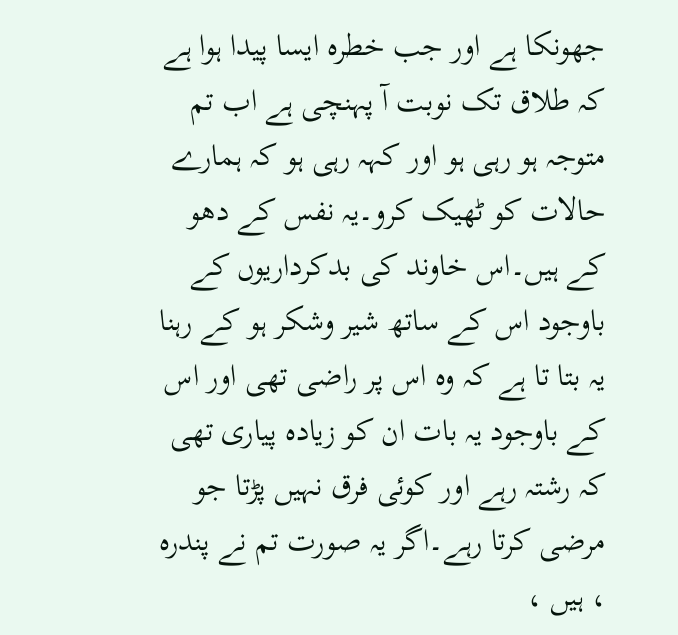جھونکا ہے اور جب خطرہ ایسا پیدا ہوا ہے کہ طلاق تک نوبت آ پہنچی ہے اب تم متوجہ ہو رہی ہو اور کہہ رہی ہو کہ ہمارے حالات کو ٹھیک کرو۔یہ نفس کے دھو کے ہیں۔اس خاوند کی بدکرداریوں کے باوجود اس کے ساتھ شیر وشکر ہو کے رہنا یہ بتا تا ہے کہ وہ اس پر راضی تھی اور اس کے باوجود یہ بات ان کو زیادہ پیاری تھی کہ رشتہ رہے اور کوئی فرق نہیں پڑتا جو مرضی کرتا رہے۔اگر یہ صورت تم نے پندرہ ، ہیں ،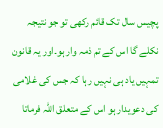پچیس سال تک قائم رکھی تو جو نتیجہ نکلے گا اس کے تم ذمہ وار ہو۔اور یہ قانون تمہیں یاد ہی نہیں رہا کہ جس کی غلامی کی دعویدار ہو اس کے متعلق اللہ فرماتا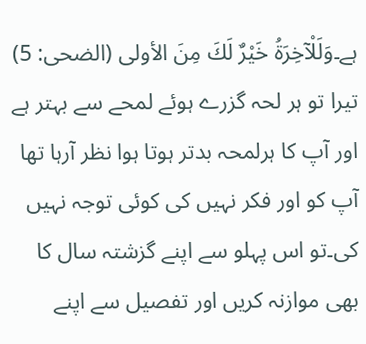ہے۔وَلَلْآخِرَةُ خَيْرٌ لَكَ مِنَ الأولى (الضحی: 5) تیرا تو ہر لحہ گزرے ہوئے لمحے سے بہتر ہے اور آپ کا ہرلمحہ بدتر ہوتا ہوا نظر آرہا تھا آپ کو اور فکر نہیں کی کوئی توجہ نہیں کی۔تو اس پہلو سے اپنے گزشتہ سال کا بھی موازنہ کریں اور تفصیل سے اپنے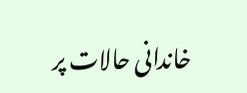خاندانی حالات پر